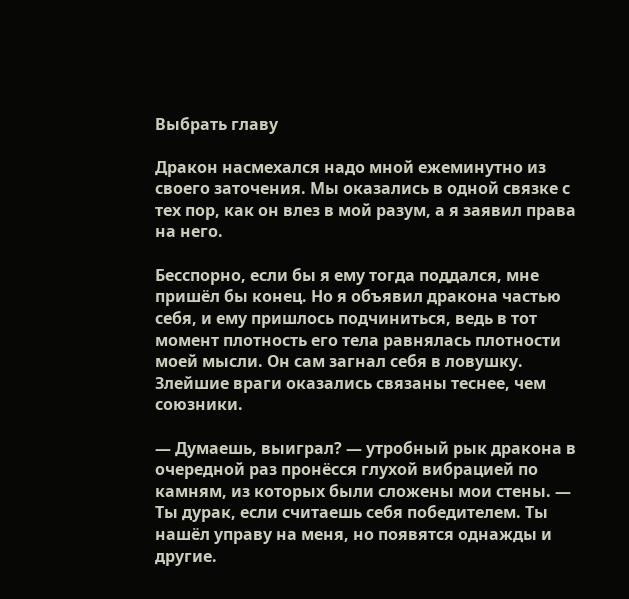Выбрать главу

Дракон насмехался надо мной ежеминутно из своего заточения. Мы оказались в одной связке с тех пор, как он влез в мой разум, а я заявил права на него.

Бесспорно, если бы я ему тогда поддался, мне пришёл бы конец. Но я объявил дракона частью себя, и ему пришлось подчиниться, ведь в тот момент плотность его тела равнялась плотности моей мысли. Он сам загнал себя в ловушку. Злейшие враги оказались связаны теснее, чем союзники.

— Думаешь, выиграл? — утробный рык дракона в очередной раз пронёсся глухой вибрацией по камням, из которых были сложены мои стены. — Ты дурак, если считаешь себя победителем. Ты нашёл управу на меня, но появятся однажды и другие.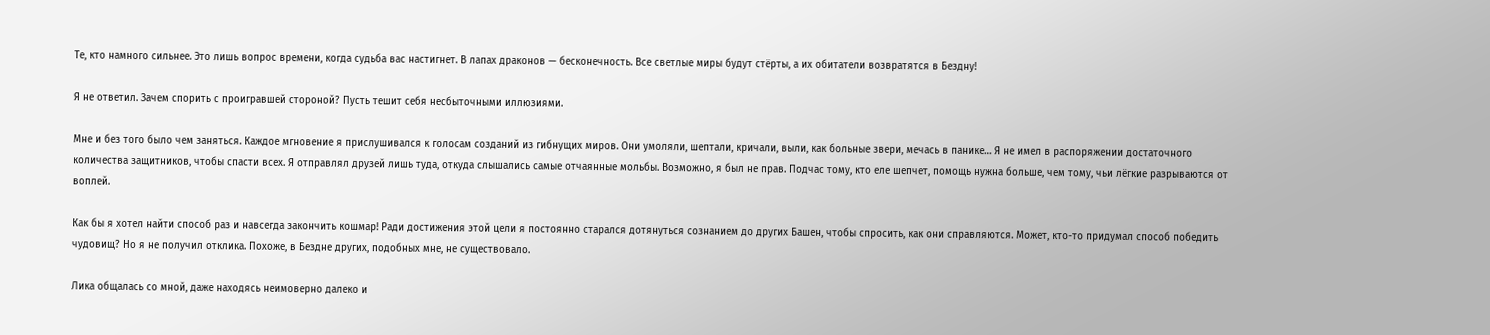Те, кто намного сильнее. Это лишь вопрос времени, когда судьба вас настигнет. В лапах драконов — бесконечность. Все светлые миры будут стёрты, а их обитатели возвратятся в Бездну!

Я не ответил. Зачем спорить с проигравшей стороной? Пусть тешит себя несбыточными иллюзиями.

Мне и без того было чем заняться. Каждое мгновение я прислушивался к голосам созданий из гибнущих миров. Они умоляли, шептали, кричали, выли, как больные звери, мечась в панике… Я не имел в распоряжении достаточного количества защитников, чтобы спасти всех. Я отправлял друзей лишь туда, откуда слышались самые отчаянные мольбы. Возможно, я был не прав. Подчас тому, кто еле шепчет, помощь нужна больше, чем тому, чьи лёгкие разрываются от воплей.

Как бы я хотел найти способ раз и навсегда закончить кошмар! Ради достижения этой цели я постоянно старался дотянуться сознанием до других Башен, чтобы спросить, как они справляются. Может, кто-то придумал способ победить чудовищ? Но я не получил отклика. Похоже, в Бездне других, подобных мне, не существовало.

Лика общалась со мной, даже находясь неимоверно далеко и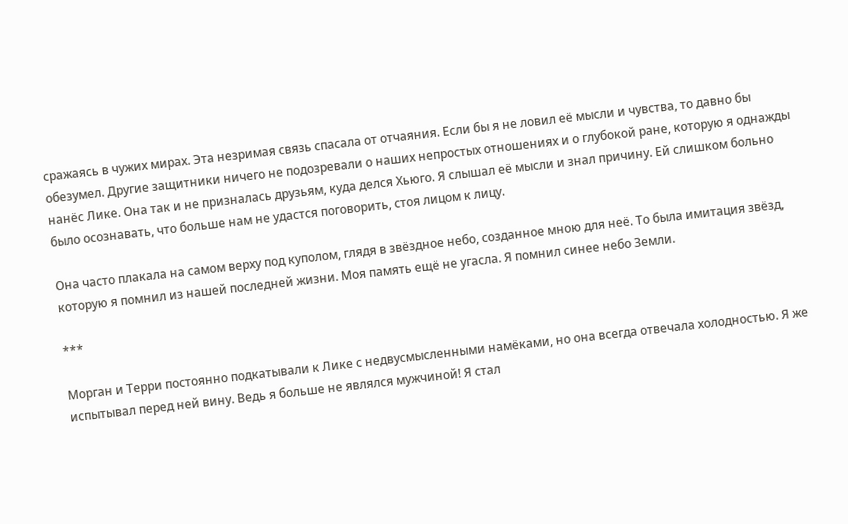сражаясь в чужих мирах. Эта незримая связь спасала от отчаяния. Если бы я не ловил её мысли и чувства, то давно бы обезумел. Другие защитники ничего не подозревали о наших непростых отношениях и о глубокой ране, которую я однажды нанёс Лике. Она так и не призналась друзьям, куда делся Хьюго. Я слышал её мысли и знал причину. Ей слишком больно было осознавать, что больше нам не удастся поговорить, стоя лицом к лицу.

Она часто плакала на самом верху под куполом, глядя в звёздное небо, созданное мною для неё. То была имитация звёзд, которую я помнил из нашей последней жизни. Моя память ещё не угасла. Я помнил синее небо Земли.

***

Морган и Терри постоянно подкатывали к Лике с недвусмысленными намёками, но она всегда отвечала холодностью. Я же испытывал перед ней вину. Ведь я больше не являлся мужчиной! Я стал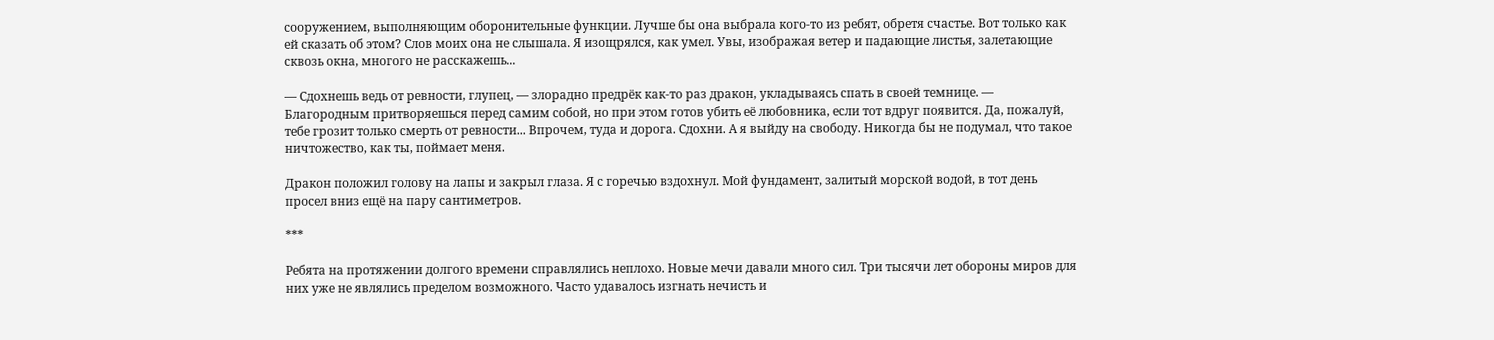сооружением, выполняющим оборонительные функции. Лучше бы она выбрала кого-то из ребят, обретя счастье. Вот только как ей сказать об этом? Слов моих она не слышала. Я изощрялся, как умел. Увы, изображая ветер и падающие листья, залетающие сквозь окна, многого не расскажешь...

— Сдохнешь ведь от ревности, глупец, — злорадно предрёк как-то раз дракон, укладываясь спать в своей темнице. — Благородным притворяешься перед самим собой, но при этом готов убить её любовника, если тот вдруг появится. Да, пожалуй, тебе грозит только смерть от ревности... Впрочем, туда и дорога. Сдохни. А я выйду на свободу. Никогда бы не подумал, что такое ничтожество, как ты, поймает меня.

Дракон положил голову на лапы и закрыл глаза. Я с горечью вздохнул. Мой фундамент, залитый морской водой, в тот день просел вниз ещё на пару сантиметров.

***

Ребята на протяжении долгого времени справлялись неплохо. Новые мечи давали много сил. Три тысячи лет обороны миров для них уже не являлись пределом возможного. Часто удавалось изгнать нечисть и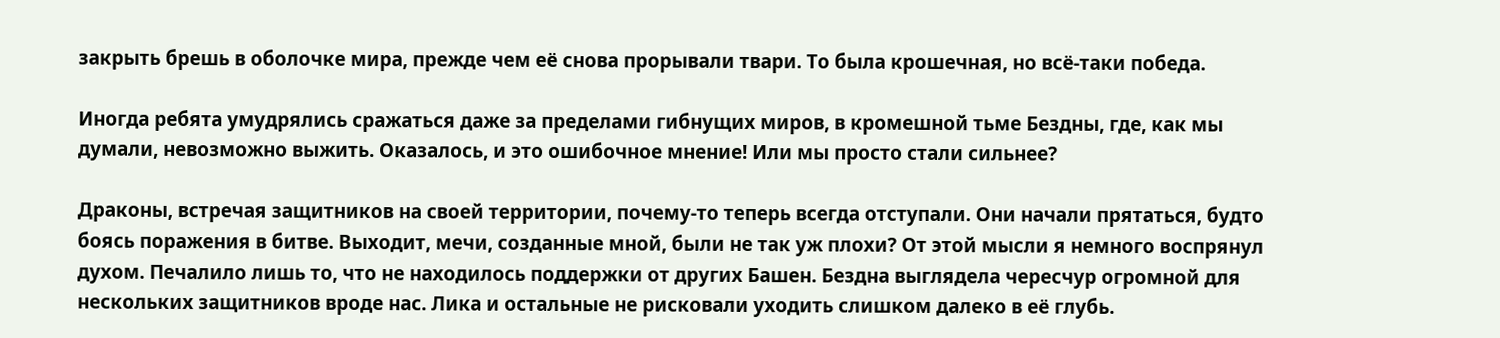закрыть брешь в оболочке мира, прежде чем её снова прорывали твари. То была крошечная, но всё-таки победа.

Иногда ребята умудрялись сражаться даже за пределами гибнущих миров, в кромешной тьме Бездны, где, как мы думали, невозможно выжить. Оказалось, и это ошибочное мнение! Или мы просто стали сильнее?

Драконы, встречая защитников на своей территории, почему-то теперь всегда отступали. Они начали прятаться, будто боясь поражения в битве. Выходит, мечи, созданные мной, были не так уж плохи? От этой мысли я немного воспрянул духом. Печалило лишь то, что не находилось поддержки от других Башен. Бездна выглядела чересчур огромной для нескольких защитников вроде нас. Лика и остальные не рисковали уходить слишком далеко в её глубь.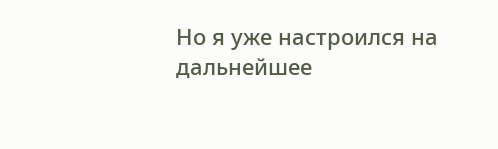Но я уже настроился на дальнейшее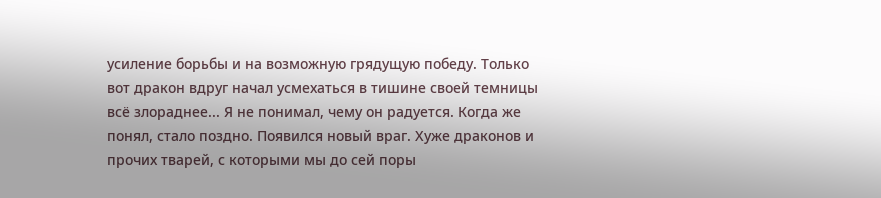усиление борьбы и на возможную грядущую победу. Только вот дракон вдруг начал усмехаться в тишине своей темницы всё злораднее... Я не понимал, чему он радуется. Когда же понял, стало поздно. Появился новый враг. Хуже драконов и прочих тварей, с которыми мы до сей поры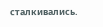сталкивались.